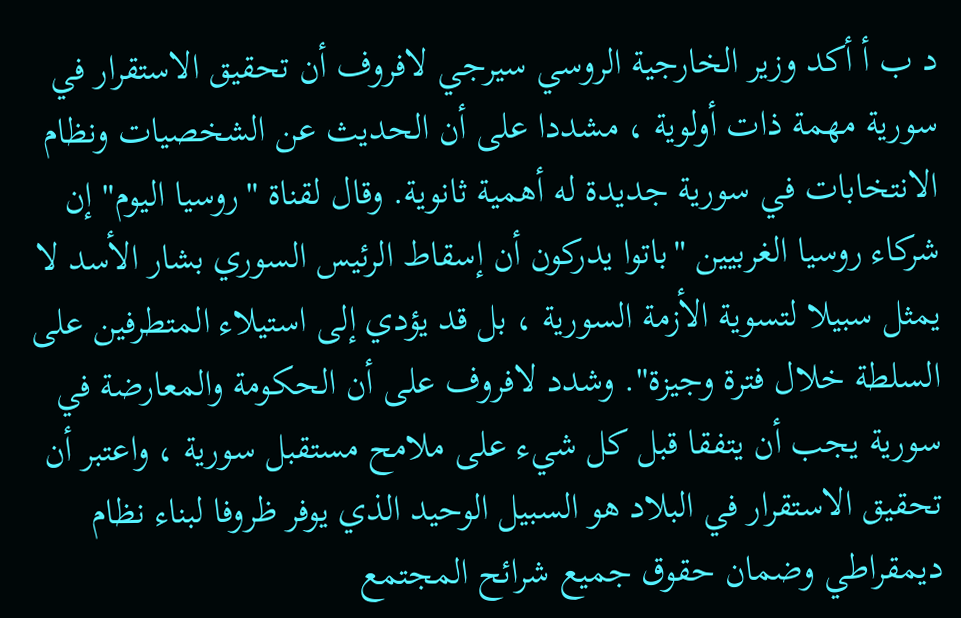د ب أ أكد وزير الخارجية الروسي سيرجي لافروف أن تحقيق الاستقرار في سورية مهمة ذات أولوية ، مشددا على أن الحديث عن الشخصيات ونظام الانتخابات في سورية جديدة له أهمية ثانوية. وقال لقناة "روسيا اليوم" إن شركاء روسيا الغربيين "باتوا يدركون أن إسقاط الرئيس السوري بشار الأسد لا يمثل سبيلا لتسوية الأزمة السورية ، بل قد يؤدي إلى استيلاء المتطرفين على السلطة خلال فترة وجيزة". وشدد لافروف على أن الحكومة والمعارضة في سورية يجب أن يتفقا قبل كل شيء على ملامح مستقبل سورية ، واعتبر أن تحقيق الاستقرار في البلاد هو السبيل الوحيد الذي يوفر ظروفا لبناء نظام ديمقراطي وضمان حقوق جميع شرائح المجتمع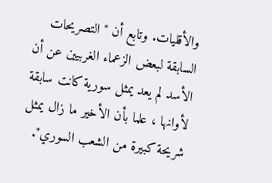والأقليات. وتابع أن "التصريحات السابقة لبعض الزعماء الغربيين عن أن الأسد لم يعد يمثل سورية كانت سابقة لأوانها ، علما بأن الأخير ما زال يمثل شريحة كبيرة من الشعب السوري".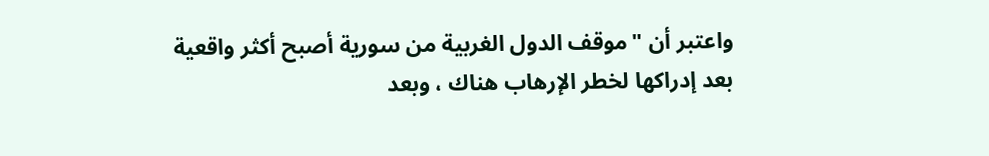واعتبر أن "موقف الدول الغربية من سورية أصبح أكثر واقعية بعد إدراكها لخطر الإرهاب هناك ، وبعد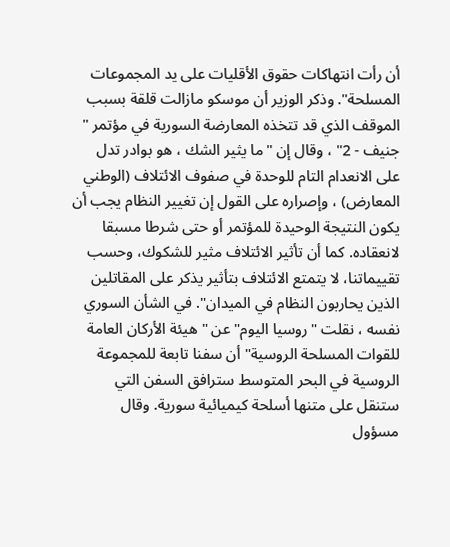أن رأت انتهاكات حقوق الأقليات على يد المجموعات المسلحة". وذكر الوزير أن موسكو مازالت قلقة بسبب الموقف الذي قد تتخذه المعارضة السورية في مؤتمر " جنيف - 2" ، وقال إن "ما يثير الشك ، هو بوادر تدل على الانعدام التام للوحدة في صفوف الائتلاف (الوطني المعارض) ، وإصراره على القول إن تغيير النظام يجب أن يكون النتيجة الوحيدة للمؤتمر أو حتى شرطا مسبقا لانعقاده. كما أن تأثير الائتلاف مثير للشكوك، وحسب تقييماتنا، لا يتمتع الائتلاف بتأثير يذكر على المقاتلين الذين يحاربون النظام في الميدان". في الشأن السوري نفسه ، نقلت "روسيا اليوم" عن "هيئة الأركان العامة للقوات المسلحة الروسية" أن سفنا تابعة للمجموعة الروسية في البحر المتوسط سترافق السفن التي ستنقل على متنها أسلحة كيميائية سورية. وقال مسؤول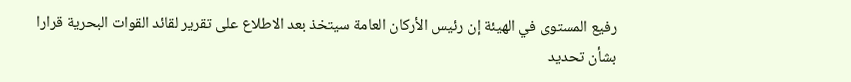رفيع المستوى في الهيئة إن رئيس الأركان العامة سيتخذ بعد الاطلاع على تقرير لقائد القوات البحرية قرارا بشأن تحديد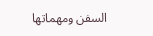السفن ومهماتها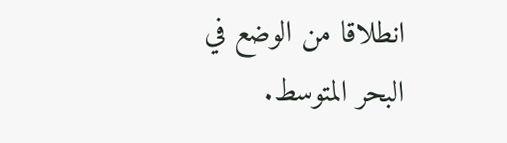انطلاقا من الوضع في البحر المتوسط.